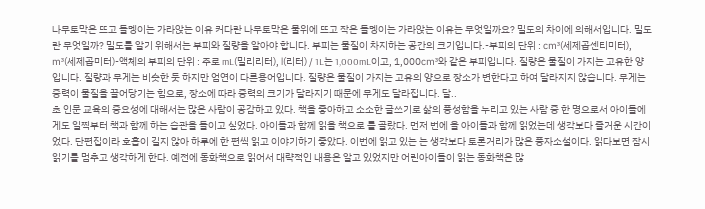나무토막은 뜨고 돌멩이는 가라앉는 이유 커다란 나무토막은 물위에 뜨고 작은 돌멩이는 가라앉는 이유는 무엇일까요? 밀도의 차이에 의해서입니다. 밀도란 무엇일까? 밀도를 알기 위해서는 부피와 질량을 알아야 합니다. 부피는 물질이 차지하는 공간의 크기입니다.-부피의 단위 : ㎤(세제곱센티미터), ㎥(세제곱미터)-액체의 부피의 단위 : 주로 mL(밀리리터), l(리터) / 1L는 1,000mL이고, 1,000㎤와 같은 부피입니다. 질량은 물질이 가지는 고유한 양입니다. 질량과 무게는 비슷한 듯 하지만 엄연이 다른용어입니다. 질량은 물질이 가지는 고유의 양으로 장소가 변한다고 하여 달라지지 않습니다. 무게는 중력이 물질을 끌어당기는 힘으로, 장소에 따라 중력의 크기가 달라지기 때문에 무게도 달라집니다. 달..
초 인문 교육의 중요성에 대해서는 많은 사람이 공감하고 있다. 책을 좋아하고 소소한 글쓰기로 삶의 풍성함을 누리고 있는 사람 중 한 명으로서 아이들에게도 일찍부터 책과 함께 하는 습관을 들이고 싶었다. 아이들과 함께 읽을 책으로 를 골랐다. 먼저 번에 을 아이들과 함께 읽었는데 생각보다 즐거운 시간이었다. 단편집이라 호흡이 길지 않아 하루에 한 편씩 읽고 이야기하기 좋았다. 이번에 읽고 있는 는 생각보다 토론거리가 많은 풍자소설이다. 읽다보면 잠시 읽기를 멈추고 생각하게 한다. 예전에 동화책으로 읽어서 대략적인 내용은 알고 있었지만 어린아이들이 읽는 동화책은 많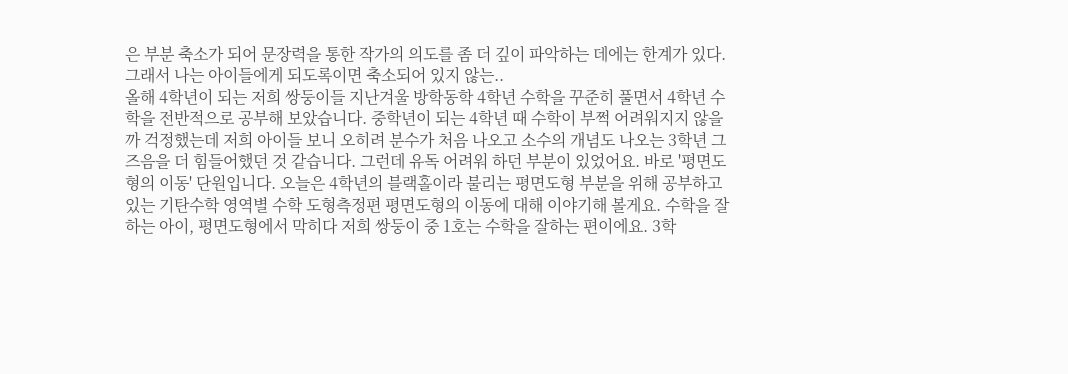은 부분 축소가 되어 문장력을 통한 작가의 의도를 좀 더 깊이 파악하는 데에는 한계가 있다. 그래서 나는 아이들에게 되도록이면 축소되어 있지 않는..
올해 4학년이 되는 저희 쌍둥이들 지난겨울 방학동학 4학년 수학을 꾸준히 풀면서 4학년 수학을 전반적으로 공부해 보았습니다. 중학년이 되는 4학년 때 수학이 부쩍 어려워지지 않을까 걱정했는데 저희 아이들 보니 오히려 분수가 처음 나오고 소수의 개념도 나오는 3학년 그즈음을 더 힘들어했던 것 같습니다. 그런데 유독 어려워 하던 부분이 있었어요. 바로 '평면도형의 이동' 단원입니다. 오늘은 4학년의 블랙홀이라 불리는 평면도형 부분을 위해 공부하고 있는 기탄수학 영역별 수학 도형측정편 평면도형의 이동에 대해 이야기해 볼게요. 수학을 잘하는 아이, 평면도형에서 막히다 저희 쌍둥이 중 1호는 수학을 잘하는 편이에요. 3학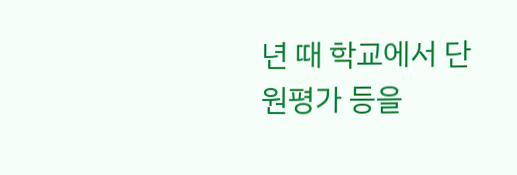년 때 학교에서 단원평가 등을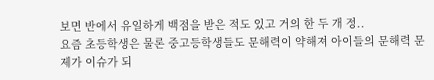보면 반에서 유일하게 백점을 받은 적도 있고 거의 한 두 개 정..
요즘 초등학생은 물론 중고등학생들도 문해력이 약해져 아이들의 문해력 문제가 이슈가 되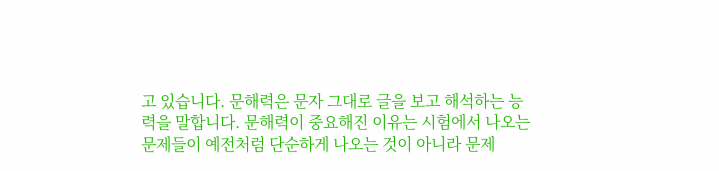고 있습니다. 문해력은 문자 그대로 글을 보고 해석하는 능력을 말합니다. 문해력이 중요해진 이유는 시험에서 나오는 문제들이 예전처럼 단순하게 나오는 것이 아니라 문제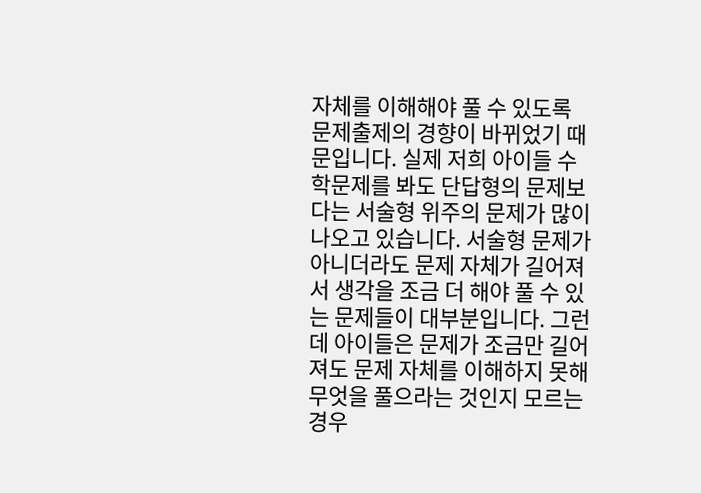자체를 이해해야 풀 수 있도록 문제출제의 경향이 바뀌었기 때문입니다. 실제 저희 아이들 수학문제를 봐도 단답형의 문제보다는 서술형 위주의 문제가 많이 나오고 있습니다. 서술형 문제가 아니더라도 문제 자체가 길어져서 생각을 조금 더 해야 풀 수 있는 문제들이 대부분입니다. 그런데 아이들은 문제가 조금만 길어져도 문제 자체를 이해하지 못해 무엇을 풀으라는 것인지 모르는 경우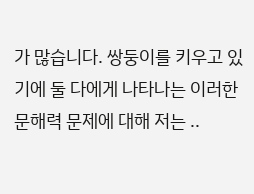가 많습니다. 쌍둥이를 키우고 있기에 둘 다에게 나타나는 이러한 문해력 문제에 대해 저는 ..